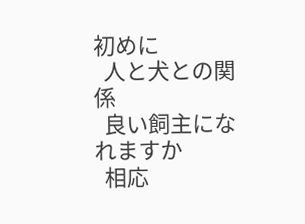初めに
  人と犬との関係
  良い飼主になれますか
  相応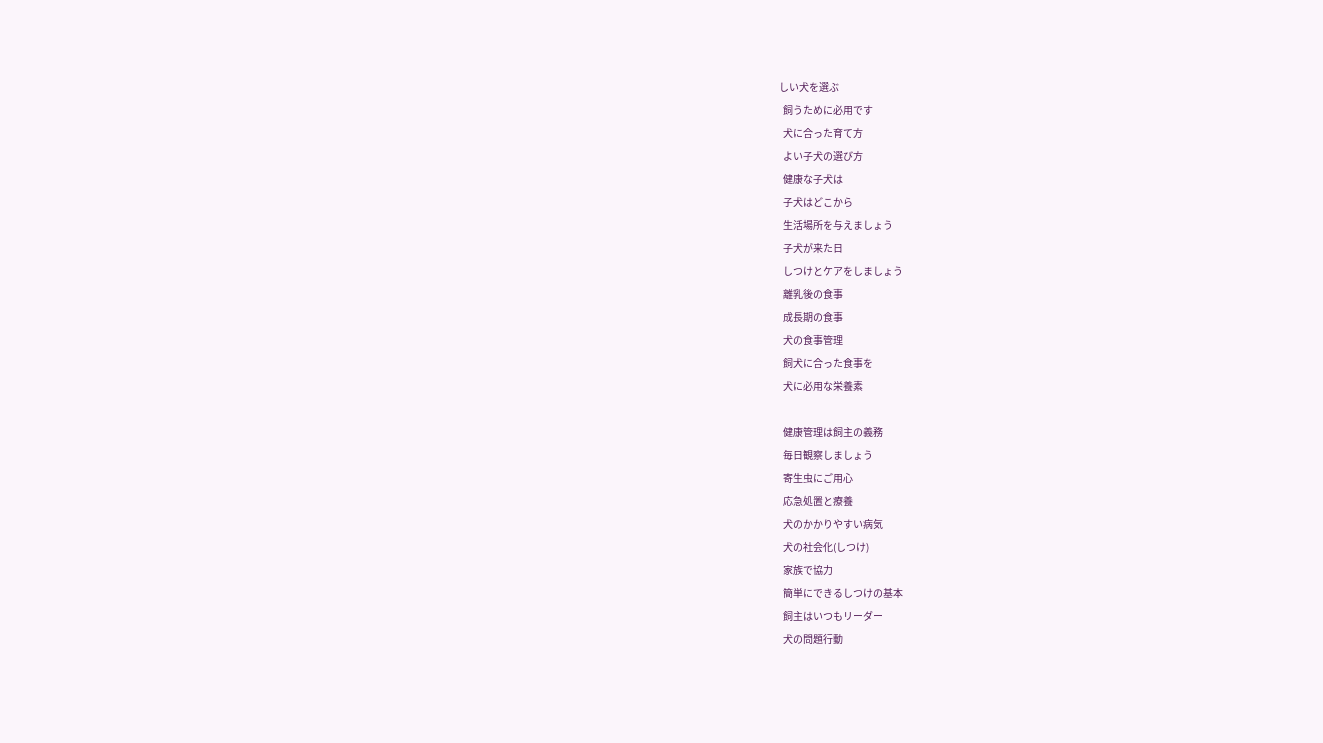しい犬を選ぶ
  飼うために必用です
  犬に合った育て方
  よい子犬の選び方
  健康な子犬は
  子犬はどこから
  生活場所を与えましょう
  子犬が来た日
  しつけとケアをしましょう
  離乳後の食事
  成長期の食事
  犬の食事管理
  飼犬に合った食事を
  犬に必用な栄養素

  健康管理は飼主の義務
  毎日観察しましょう
  寄生虫にご用心
  応急処置と療養
  犬のかかりやすい病気
  犬の社会化(しつけ)
  家族で協力
  簡単にできるしつけの基本
  飼主はいつもリーダー
  犬の問題行動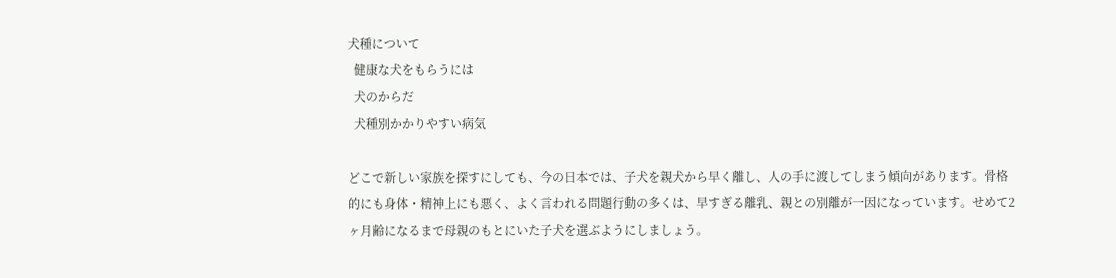犬種について
  健康な犬をもらうには
  犬のからだ
  犬種別かかりやすい病気

どこで新しい家族を探すにしても、今の日本では、子犬を親犬から早く離し、人の手に渡してしまう傾向があります。骨格的にも身体・精神上にも悪く、よく言われる問題行動の多くは、早すぎる離乳、親との別離が一因になっています。せめて2ヶ月齢になるまで母親のもとにいた子犬を選ぶようにしましょう。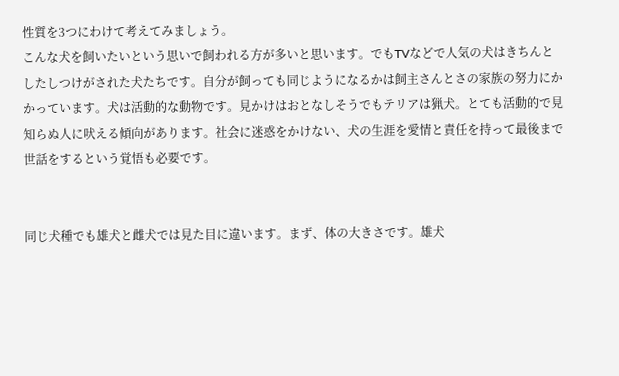性質を3つにわけて考えてみましょう。
こんな犬を飼いたいという思いで飼われる方が多いと思います。でもTVなどで人気の犬はきちんとしたしつけがされた犬たちです。自分が飼っても同じようになるかは飼主さんとさの家族の努力にかかっています。犬は活動的な動物です。見かけはおとなしそうでもテリアは猟犬。とても活動的で見知らぬ人に吠える傾向があります。社会に迷惑をかけない、犬の生涯を愛情と責任を持って最後まで世話をするという覚悟も必要です。


同じ犬種でも雄犬と雌犬では見た目に違います。まず、体の大きさです。雄犬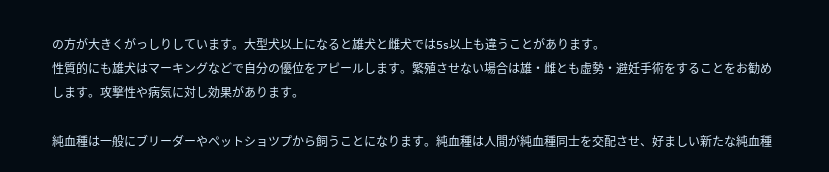の方が大きくがっしりしています。大型犬以上になると雄犬と雌犬では5s以上も違うことがあります。
性質的にも雄犬はマーキングなどで自分の優位をアピールします。繁殖させない場合は雄・雌とも虚勢・避妊手術をすることをお勧めします。攻撃性や病気に対し効果があります。

純血種は一般にブリーダーやペットショツプから飼うことになります。純血種は人間が純血種同士を交配させ、好ましい新たな純血種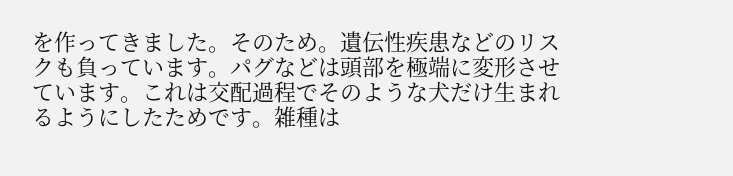を作ってきました。そのため。遺伝性疾患などのリスクも負っています。パグなどは頭部を極端に変形させています。これは交配過程でそのような犬だけ生まれるようにしたためです。雑種は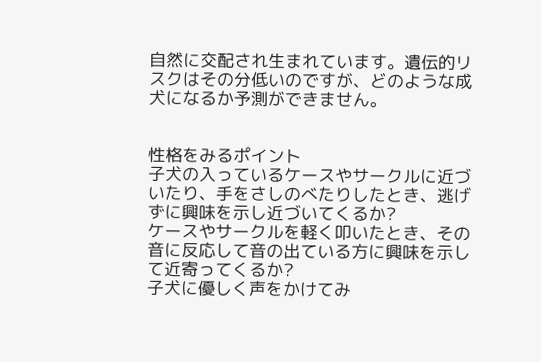自然に交配され生まれています。遺伝的リスクはその分低いのですが、どのような成犬になるか予測ができません。


性格をみるポイント
子犬の入っているケースやサークルに近づいたり、手をさしのべたりしたとき、逃げずに興味を示し近づいてくるか?
ケースやサークルを軽く叩いたとき、その音に反応して音の出ている方に興味を示して近寄ってくるか?
子犬に優しく声をかけてみ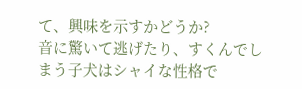て、興味を示すかどうか?
音に驚いて逃げたり、すくんでしまう子犬はシャイな性格で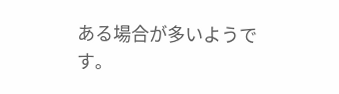ある場合が多いようです。